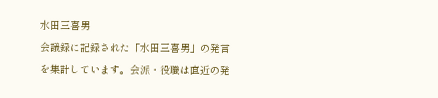水田三喜男
会議録に記録された「水田三喜男」の発言を集計しています。会派・役職は直近の発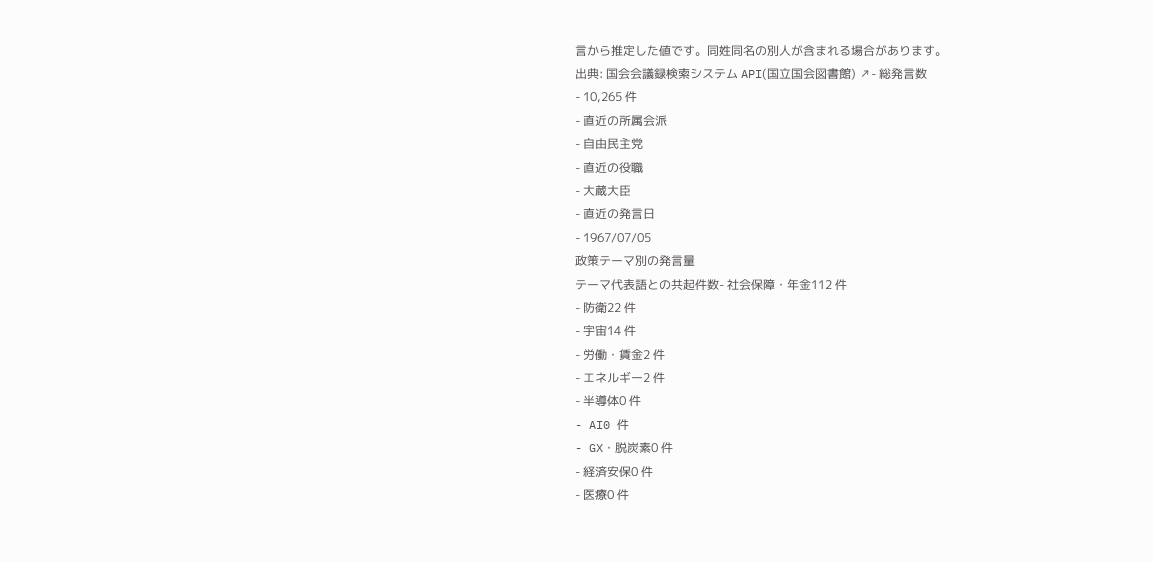言から推定した値です。同姓同名の別人が含まれる場合があります。
出典: 国会会議録検索システム API(国立国会図書館) ↗- 総発言数
- 10,265 件
- 直近の所属会派
- 自由民主党
- 直近の役職
- 大蔵大臣
- 直近の発言日
- 1967/07/05
政策テーマ別の発言量
テーマ代表語との共起件数- 社会保障・年金112 件
- 防衛22 件
- 宇宙14 件
- 労働・賃金2 件
- エネルギー2 件
- 半導体0 件
- AI0 件
- GX・脱炭素0 件
- 経済安保0 件
- 医療0 件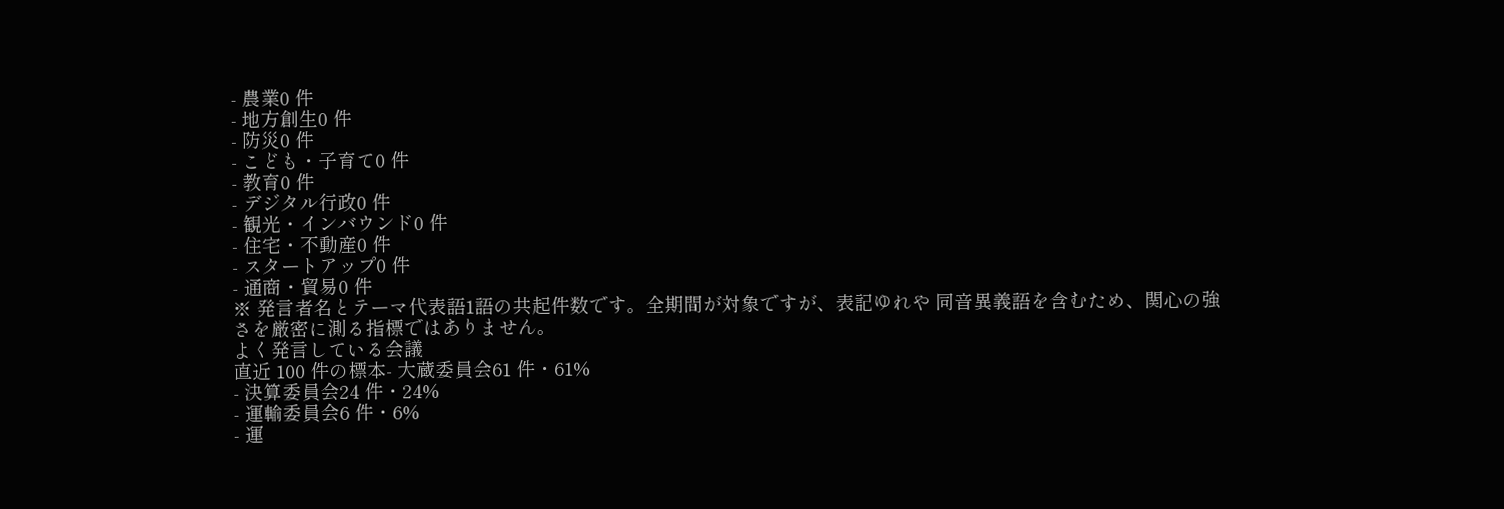- 農業0 件
- 地方創生0 件
- 防災0 件
- こども・子育て0 件
- 教育0 件
- デジタル行政0 件
- 観光・インバウンド0 件
- 住宅・不動産0 件
- スタートアップ0 件
- 通商・貿易0 件
※ 発言者名とテーマ代表語1語の共起件数です。全期間が対象ですが、表記ゆれや 同音異義語を含むため、関心の強さを厳密に測る指標ではありません。
よく発言している会議
直近 100 件の標本- 大蔵委員会61 件・61%
- 決算委員会24 件・24%
- 運輸委員会6 件・6%
- 運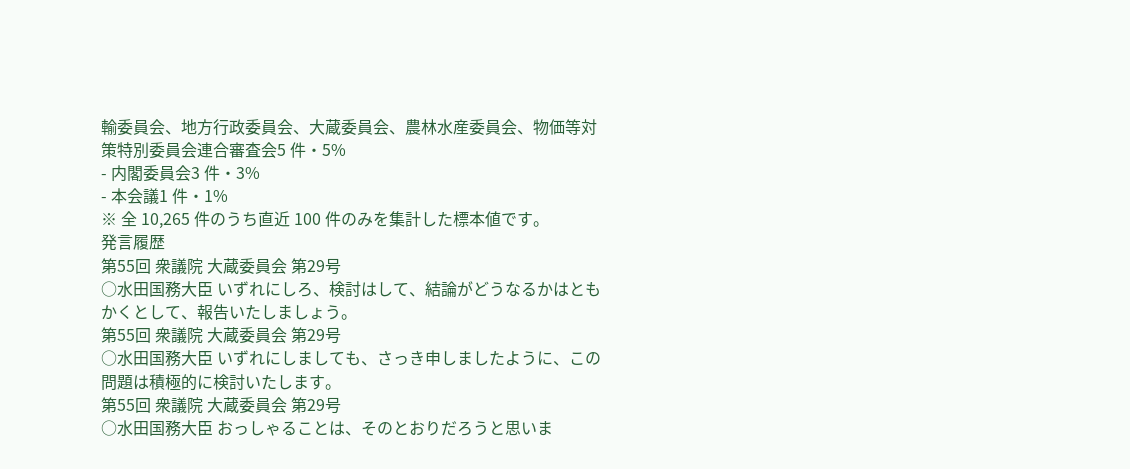輸委員会、地方行政委員会、大蔵委員会、農林水産委員会、物価等対策特別委員会連合審査会5 件・5%
- 内閣委員会3 件・3%
- 本会議1 件・1%
※ 全 10,265 件のうち直近 100 件のみを集計した標本値です。
発言履歴
第55回 衆議院 大蔵委員会 第29号
○水田国務大臣 いずれにしろ、検討はして、結論がどうなるかはともかくとして、報告いたしましょう。
第55回 衆議院 大蔵委員会 第29号
○水田国務大臣 いずれにしましても、さっき申しましたように、この問題は積極的に検討いたします。
第55回 衆議院 大蔵委員会 第29号
○水田国務大臣 おっしゃることは、そのとおりだろうと思いま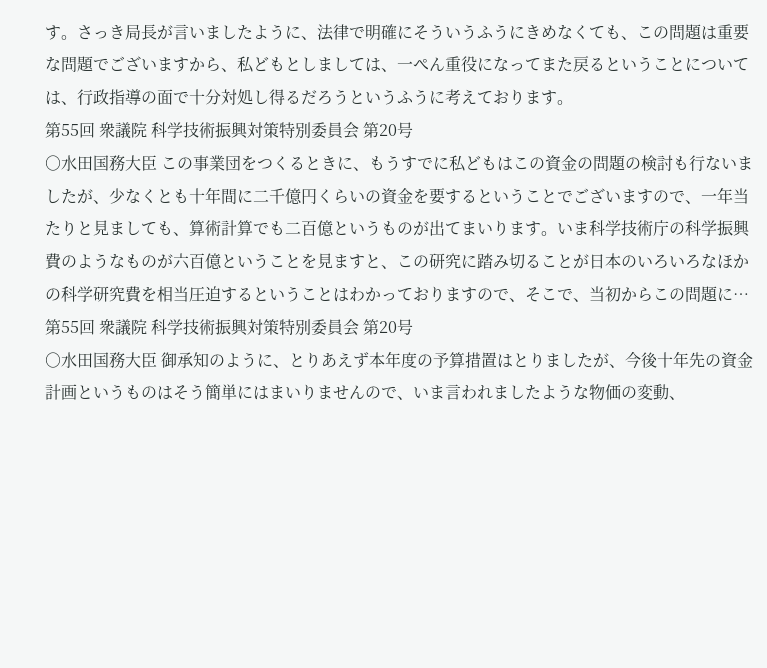す。さっき局長が言いましたように、法律で明確にそういうふうにきめなくても、この問題は重要な問題でございますから、私どもとしましては、一ぺん重役になってまた戻るということについては、行政指導の面で十分対処し得るだろうというふうに考えております。
第55回 衆議院 科学技術振興対策特別委員会 第20号
○水田国務大臣 この事業団をつくるときに、もうすでに私どもはこの資金の問題の検討も行ないましたが、少なくとも十年間に二千億円くらいの資金を要するということでございますので、一年当たりと見ましても、算術計算でも二百億というものが出てまいります。いま科学技術庁の科学振興費のようなものが六百億ということを見ますと、この研究に踏み切ることが日本のいろいろなほかの科学研究費を相当圧迫するということはわかっておりますので、そこで、当初からこの問題に…
第55回 衆議院 科学技術振興対策特別委員会 第20号
○水田国務大臣 御承知のように、とりあえず本年度の予算措置はとりましたが、今後十年先の資金計画というものはそう簡単にはまいりませんので、いま言われましたような物価の変動、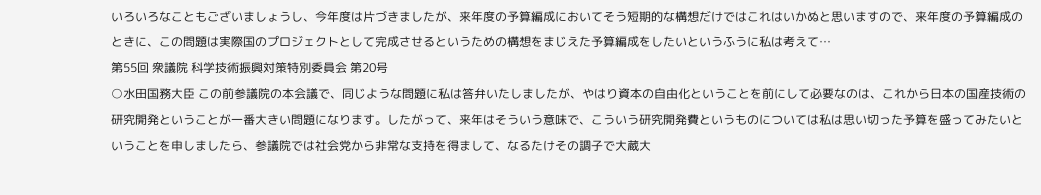いろいろなこともございましょうし、今年度は片づきましたが、来年度の予算編成においてそう短期的な構想だけではこれはいかぬと思いますので、来年度の予算編成のときに、この問題は実際国のプロジェクトとして完成させるというための構想をまじえた予算編成をしたいというふうに私は考えて…
第55回 衆議院 科学技術振興対策特別委員会 第20号
○水田国務大臣 この前参議院の本会議で、同じような問題に私は答弁いたしましたが、やはり資本の自由化ということを前にして必要なのは、これから日本の国産技術の研究開発ということが一番大きい問題になります。したがって、来年はそういう意味で、こういう研究開発費というものについては私は思い切った予算を盛ってみたいということを申しましたら、参議院では社会党から非常な支持を得まして、なるたけその調子で大蔵大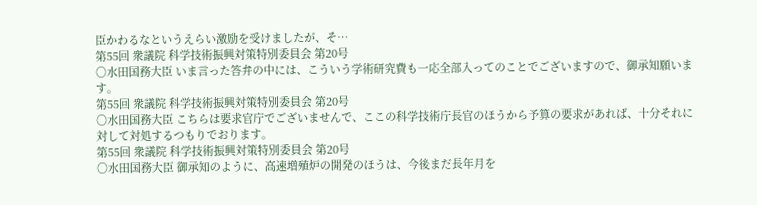臣かわるなというえらい激励を受けましたが、そ…
第55回 衆議院 科学技術振興対策特別委員会 第20号
○水田国務大臣 いま言った答弁の中には、こういう学術研究費も一応全部入ってのことでございますので、御承知願います。
第55回 衆議院 科学技術振興対策特別委員会 第20号
○水田国務大臣 こちらは要求官庁でございませんで、ここの科学技術庁長官のほうから予算の要求があれば、十分それに対して対処するつもりでおります。
第55回 衆議院 科学技術振興対策特別委員会 第20号
○水田国務大臣 御承知のように、高速増殖炉の開発のほうは、今後まだ長年月を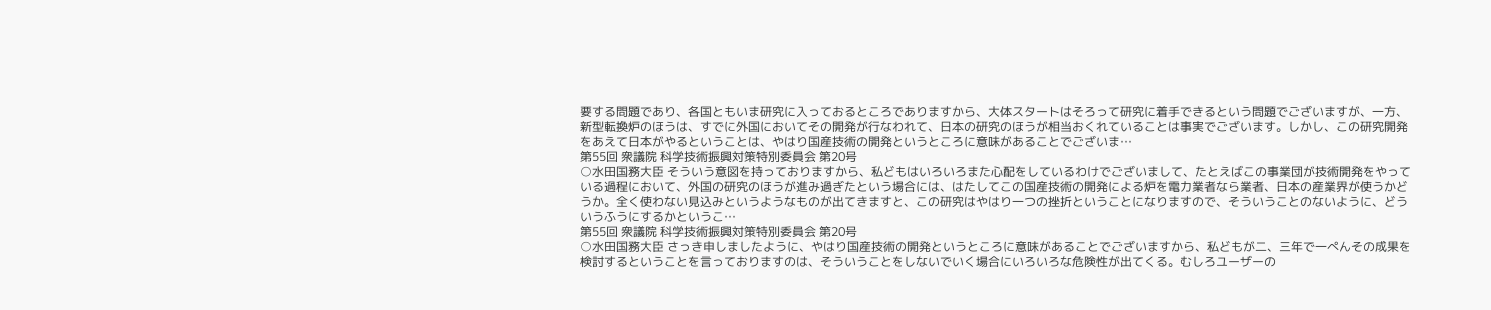要する問題であり、各国ともいま研究に入っておるところでありますから、大体スタートはそろって研究に着手できるという問題でございますが、一方、新型転換炉のほうは、すでに外国においてその開発が行なわれて、日本の研究のほうが相当おくれていることは事実でございます。しかし、この研究開発をあえて日本がやるということは、やはり国産技術の開発というところに意味があることでございま…
第55回 衆議院 科学技術振興対策特別委員会 第20号
○水田国務大臣 そういう意図を持っておりますから、私どもはいろいろまた心配をしているわけでございまして、たとえばこの事業団が技術開発をやっている過程において、外国の研究のほうが進み過ぎたという場合には、はたしてこの国産技術の開発による炉を電力業者なら業者、日本の産業界が使うかどうか。全く使わない見込みというようなものが出てきますと、この研究はやはり一つの挫折ということになりますので、そういうことのないように、どういうふうにするかというこ…
第55回 衆議院 科学技術振興対策特別委員会 第20号
○水田国務大臣 さっき申しましたように、やはり国産技術の開発というところに意味があることでございますから、私どもが二、三年で一ぺんその成果を検討するということを言っておりますのは、そういうことをしないでいく場合にいろいろな危険性が出てくる。むしろユーザーの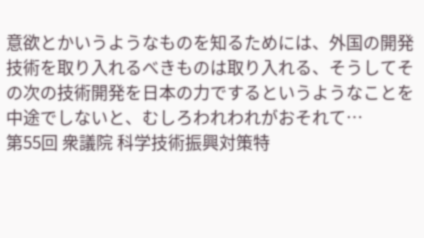意欲とかいうようなものを知るためには、外国の開発技術を取り入れるべきものは取り入れる、そうしてその次の技術開発を日本の力でするというようなことを中途でしないと、むしろわれわれがおそれて…
第55回 衆議院 科学技術振興対策特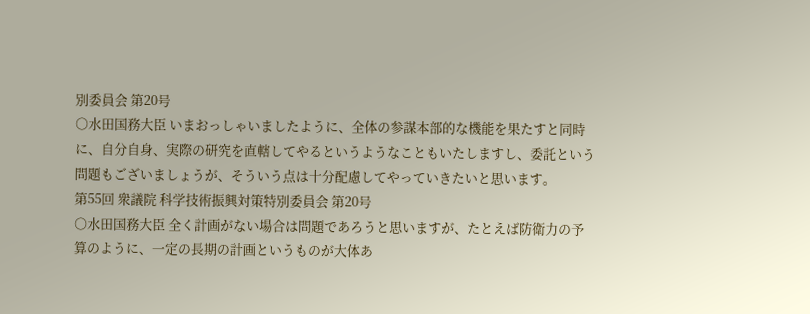別委員会 第20号
○水田国務大臣 いまおっしゃいましたように、全体の参謀本部的な機能を果たすと同時に、自分自身、実際の研究を直轄してやるというようなこともいたしますし、委託という問題もございましょうが、そういう点は十分配慮してやっていきたいと思います。
第55回 衆議院 科学技術振興対策特別委員会 第20号
○水田国務大臣 全く計画がない場合は問題であろうと思いますが、たとえば防衛力の予算のように、一定の長期の計画というものが大体あ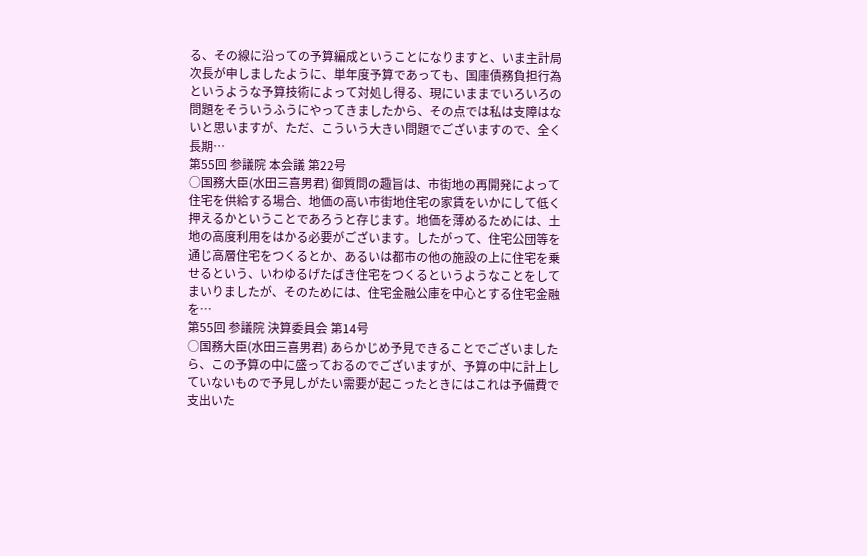る、その線に沿っての予算編成ということになりますと、いま主計局次長が申しましたように、単年度予算であっても、国庫債務負担行為というような予算技術によって対処し得る、現にいままでいろいろの問題をそういうふうにやってきましたから、その点では私は支障はないと思いますが、ただ、こういう大きい問題でございますので、全く長期…
第55回 参議院 本会議 第22号
○国務大臣(水田三喜男君) 御質問の趣旨は、市街地の再開発によって住宅を供給する場合、地価の高い市街地住宅の家賃をいかにして低く押えるかということであろうと存じます。地価を薄めるためには、土地の高度利用をはかる必要がございます。したがって、住宅公団等を通じ高層住宅をつくるとか、あるいは都市の他の施設の上に住宅を乗せるという、いわゆるげたばき住宅をつくるというようなことをしてまいりましたが、そのためには、住宅金融公庫を中心とする住宅金融を…
第55回 参議院 決算委員会 第14号
○国務大臣(水田三喜男君) あらかじめ予見できることでございましたら、この予算の中に盛っておるのでございますが、予算の中に計上していないもので予見しがたい需要が起こったときにはこれは予備費で支出いた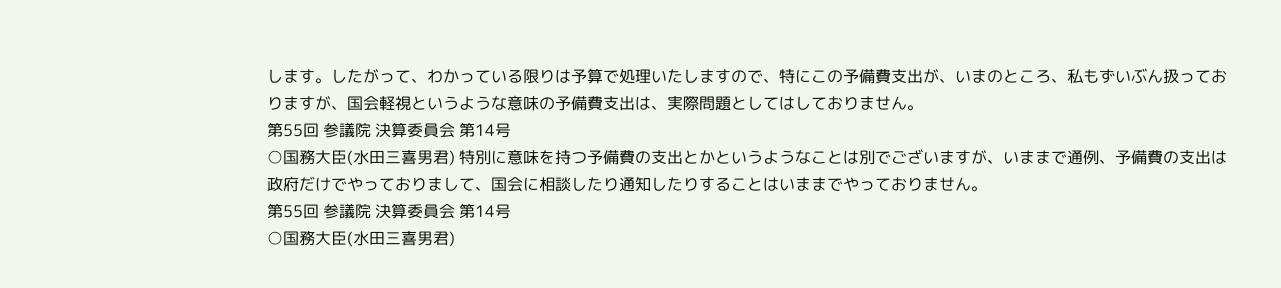します。したがって、わかっている限りは予算で処理いたしますので、特にこの予備費支出が、いまのところ、私もずいぶん扱っておりますが、国会軽視というような意味の予備費支出は、実際問題としてはしておりません。
第55回 参議院 決算委員会 第14号
○国務大臣(水田三喜男君) 特別に意味を持つ予備費の支出とかというようなことは別でございますが、いままで通例、予備費の支出は政府だけでやっておりまして、国会に相談したり通知したりすることはいままでやっておりません。
第55回 参議院 決算委員会 第14号
○国務大臣(水田三喜男君)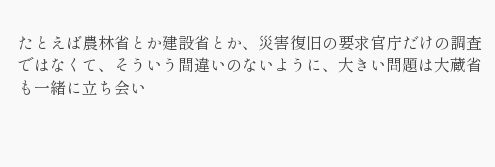たとえば農林省とか建設省とか、災害復旧の要求官庁だけの調査ではなくて、そういう間違いのないように、大きい問題は大蔵省も一緒に立ち会い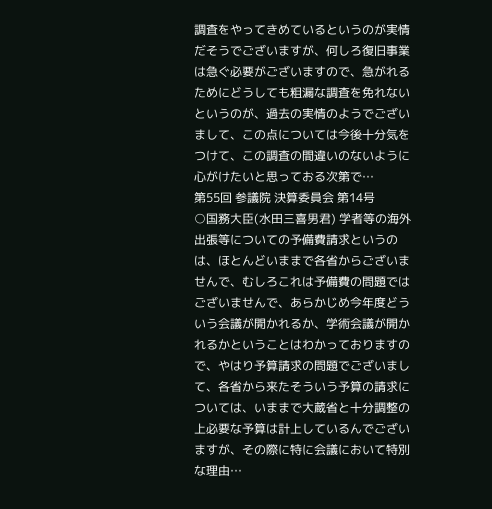調査をやってきめているというのが実情だそうでございますが、何しろ復旧事業は急ぐ必要がございますので、急がれるためにどうしても粗漏な調査を免れないというのが、過去の実情のようでございまして、この点については今後十分気をつけて、この調査の間違いのないように心がけたいと思っておる次第で…
第55回 参議院 決算委員会 第14号
○国務大臣(水田三喜男君) 学者等の海外出張等についての予備費請求というのは、ほとんどいままで各省からございませんで、むしろこれは予備費の問題ではございませんで、あらかじめ今年度どういう会議が開かれるか、学術会議が開かれるかということはわかっておりますので、やはり予算請求の問題でございまして、各省から来たそういう予算の請求については、いままで大蔵省と十分調整の上必要な予算は計上しているんでございますが、その際に特に会議において特別な理由…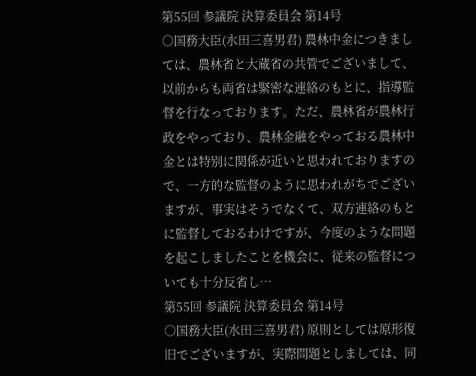第55回 参議院 決算委員会 第14号
○国務大臣(水田三喜男君) 農林中金につきましては、農林省と大蔵省の共管でございまして、以前からも両省は緊密な連絡のもとに、指導監督を行なっております。ただ、農林省が農林行政をやっており、農林金融をやっておる農林中金とは特別に関係が近いと思われておりますので、一方的な監督のように思われがちでございますが、事実はそうでなくて、双方連絡のもとに監督しておるわけですが、今度のような問題を起こしましたことを機会に、従来の監督についても十分反省し…
第55回 参議院 決算委員会 第14号
○国務大臣(水田三喜男君) 原則としては原形復旧でございますが、実際問題としましては、同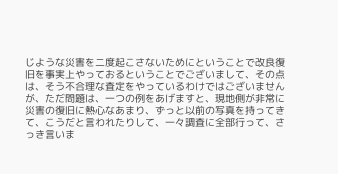じような災害を二度起こさないためにということで改良復旧を事実上やっておるということでございまして、その点は、そう不合理な査定をやっているわけではございませんが、ただ問題は、一つの例をあげますと、現地側が非常に災害の復旧に熱心なあまり、ずっと以前の写真を持ってきて、こうだと言われたりして、一々調査に全部行って、さっき言いま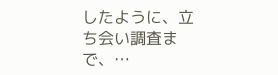したように、立ち会い調査まで、…